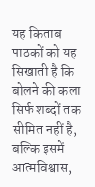यह किताब पाठकों को यह सिखाती है कि बोलने की कला सिर्फ शब्दों तक सीमित नहीं है, बल्कि इसमें आत्मविश्वास,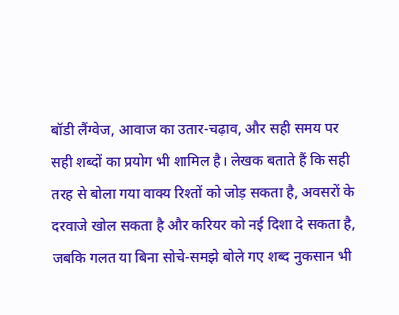बॉडी लैंग्वेज, आवाज का उतार-चढ़ाव, और सही समय पर सही शब्दों का प्रयोग भी शामिल है। लेखक बताते हैं कि सही तरह से बोला गया वाक्य रिश्तों को जोड़ सकता है, अवसरों के दरवाजे खोल सकता है और करियर को नई दिशा दे सकता है, जबकि गलत या बिना सोचे-समझे बोले गए शब्द नुकसान भी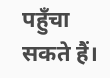पहुँचा सकते हैं।